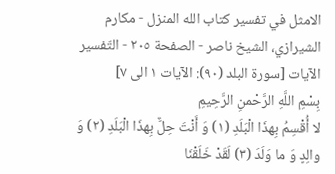الامثل في تفسير كتاب الله المنزل - مكارم الشيرازي، الشيخ ناصر - الصفحة ٢٠٥ - التّفسير
الآيات [سورة البلد (٩٠): الآيات ١ الى ٧]
بِسْمِ اللَّهِ الرَّحْمنِ الرَّحِيمِ
لا أُقْسِمُ بِهذَا الْبَلَدِ (١) وَ أَنْتَ حِلٌّ بِهذَا الْبَلَدِ (٢) وَ والِدٍ وَ ما وَلَدَ (٣) لَقَدْ خَلَقْنَا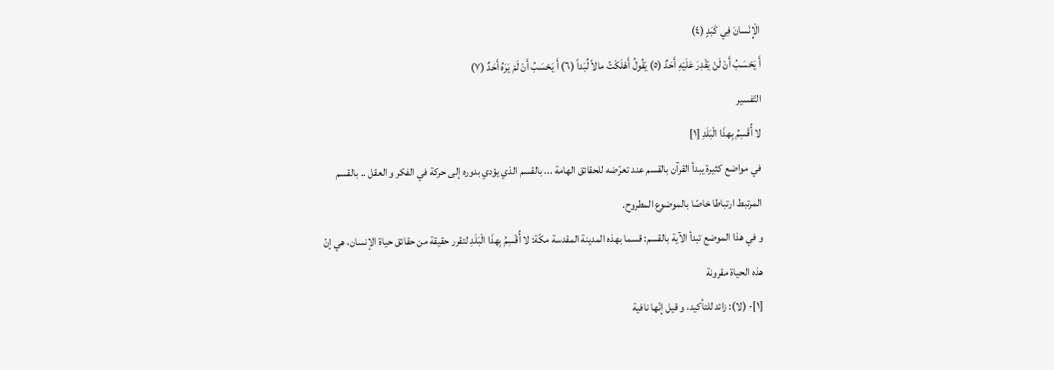الْإِنْسانَ فِي كَبَدٍ (٤)
أَ يَحْسَبُ أَنْ لَنْ يَقْدِرَ عَلَيْهِ أَحَدٌ (٥) يَقُولُ أَهْلَكْتُ مالاً لُبَداً (٦) أَ يَحْسَبُ أَنْ لَمْ يَرَهُ أَحَدٌ (٧)
التّفسير
لا أُقْسِمُ بِهذَا الْبَلَدِ [١]
في مواضع كثيرة يبدأ القرآن بالقسم عند تعرّضه للحقائق الهامة ... بالقسم الذي يؤدي بدوره إلى حركة في الفكر و العقل .. بالقسم المرتبط ارتباطا خاصّا بالموضوع المطروح.
و في هذا الموضع تبدأ الآية بالقسم: قسما بهذه المدينة المقدسة مكّة: لا أُقْسِمُ بِهذَا الْبَلَدِ لتقرر حقيقة من حقائق حياة الإنسان، هي إنّ هذه الحياة مقرونة
[١]- (لا): زائد للتأكيد، و قيل إنّها نافية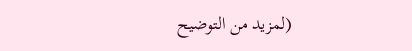(لمزيد من التوضيح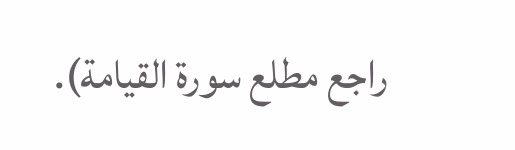راجع مطلع سورة القيامة).